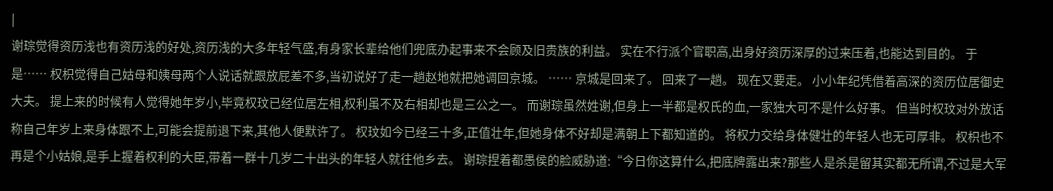|
谢琮觉得资历浅也有资历浅的好处,资历浅的大多年轻气盛,有身家长辈给他们兜底办起事来不会顾及旧贵族的利益。 实在不行派个官职高,出身好资历深厚的过来压着,也能达到目的。 于是…… 权枳觉得自己姑母和姨母两个人说话就跟放屁差不多,当初说好了走一趟赵地就把她调回京城。 …… 京城是回来了。 回来了一趟。 现在又要走。 小小年纪凭借着高深的资历位居御史大夫。 提上来的时候有人觉得她年岁小,毕竟权玟已经位居左相,权利虽不及右相却也是三公之一。 而谢琮虽然姓谢,但身上一半都是权氏的血,一家独大可不是什么好事。 但当时权玟对外放话称自己年岁上来身体跟不上,可能会提前退下来,其他人便默许了。 权玟如今已经三十多,正值壮年,但她身体不好却是满朝上下都知道的。 将权力交给身体健壮的年轻人也无可厚非。 权枳也不再是个小姑娘,是手上握着权利的大臣,带着一群十几岁二十出头的年轻人就往他乡去。 谢琮捏着都愚侯的脸威胁道:“今日你这算什么,把底牌露出来?那些人是杀是留其实都无所谓,不过是大军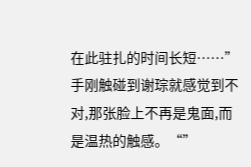在此驻扎的时间长短……” 手刚触碰到谢琮就感觉到不对,那张脸上不再是鬼面,而是温热的触感。“”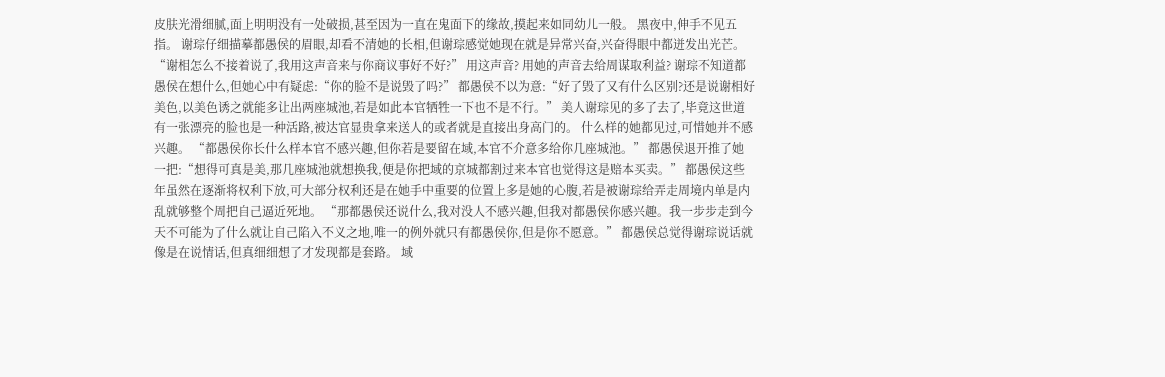皮肤光滑细腻,面上明明没有一处破损,甚至因为一直在鬼面下的缘故,摸起来如同幼儿一般。 黑夜中,伸手不见五指。 谢琮仔细描摹都愚侯的眉眼,却看不清她的长相,但谢琮感觉她现在就是异常兴奋,兴奋得眼中都迸发出光芒。 “谢相怎么不接着说了,我用这声音来与你商议事好不好?” 用这声音? 用她的声音去给周谋取利益? 谢琮不知道都愚侯在想什么,但她心中有疑虑:“你的脸不是说毁了吗?” 都愚侯不以为意:“好了毁了又有什么区别?还是说谢相好美色,以美色诱之就能多让出两座城池,若是如此本官牺牲一下也不是不行。” 美人谢琮见的多了去了,毕竟这世道有一张漂亮的脸也是一种活路,被达官显贵拿来送人的或者就是直接出身高门的。 什么样的她都见过,可惜她并不感兴趣。 “都愚侯你长什么样本官不感兴趣,但你若是要留在域,本官不介意多给你几座城池。” 都愚侯退开推了她一把:“想得可真是美,那几座城池就想换我,便是你把域的京城都割过来本官也觉得这是赔本买卖。” 都愚侯这些年虽然在逐渐将权利下放,可大部分权利还是在她手中重要的位置上多是她的心腹,若是被谢琮给弄走周境内单是内乱就够整个周把自己逼近死地。 “那都愚侯还说什么,我对没人不感兴趣,但我对都愚侯你感兴趣。我一步步走到今天不可能为了什么就让自己陷入不义之地,唯一的例外就只有都愚侯你,但是你不愿意。” 都愚侯总觉得谢琮说话就像是在说情话,但真细细想了才发现都是套路。 域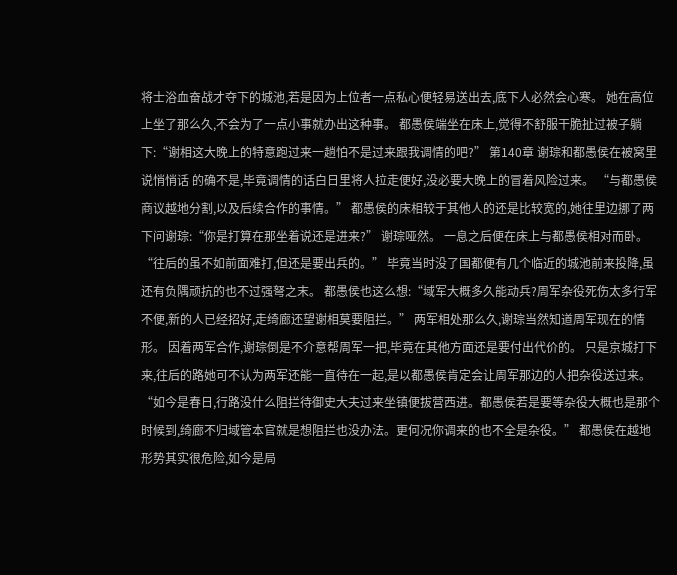将士浴血奋战才夺下的城池,若是因为上位者一点私心便轻易送出去,底下人必然会心寒。 她在高位上坐了那么久,不会为了一点小事就办出这种事。 都愚侯端坐在床上,觉得不舒服干脆扯过被子躺下:“谢相这大晚上的特意跑过来一趟怕不是过来跟我调情的吧?” 第140章 谢琮和都愚侯在被窝里说悄悄话 的确不是,毕竟调情的话白日里将人拉走便好,没必要大晚上的冒着风险过来。 “与都愚侯商议越地分割,以及后续合作的事情。” 都愚侯的床相较于其他人的还是比较宽的,她往里边挪了两下问谢琮:“你是打算在那坐着说还是进来?” 谢琮哑然。 一息之后便在床上与都愚侯相对而卧。 “往后的虽不如前面难打,但还是要出兵的。” 毕竟当时没了国都便有几个临近的城池前来投降,虽还有负隅顽抗的也不过强弩之末。 都愚侯也这么想:“域军大概多久能动兵?周军杂役死伤太多行军不便,新的人已经招好,走绮廊还望谢相莫要阻拦。” 两军相处那么久,谢琮当然知道周军现在的情形。 因着两军合作,谢琮倒是不介意帮周军一把,毕竟在其他方面还是要付出代价的。 只是京城打下来,往后的路她可不认为两军还能一直待在一起,是以都愚侯肯定会让周军那边的人把杂役送过来。 “如今是春日,行路没什么阻拦待御史大夫过来坐镇便拔营西进。都愚侯若是要等杂役大概也是那个时候到,绮廊不归域管本官就是想阻拦也没办法。更何况你调来的也不全是杂役。” 都愚侯在越地形势其实很危险,如今是局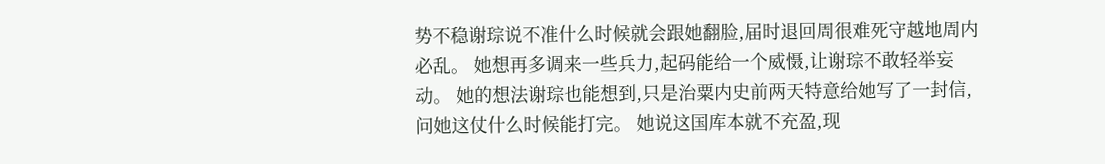势不稳谢琮说不准什么时候就会跟她翻脸,届时退回周很难死守越地周内必乱。 她想再多调来一些兵力,起码能给一个威慑,让谢琮不敢轻举妄动。 她的想法谢琮也能想到,只是治粟内史前两天特意给她写了一封信,问她这仗什么时候能打完。 她说这国库本就不充盈,现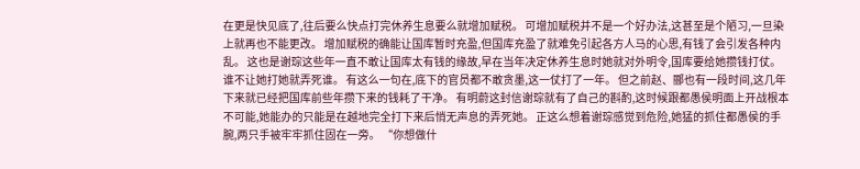在更是快见底了,往后要么快点打完休养生息要么就增加赋税。 可增加赋税并不是一个好办法,这甚至是个陋习,一旦染上就再也不能更改。 增加赋税的确能让国库暂时充盈,但国库充盈了就难免引起各方人马的心思,有钱了会引发各种内乱。 这也是谢琮这些年一直不敢让国库太有钱的缘故,早在当年决定休养生息时她就对外明令,国库要给她攒钱打仗。 谁不让她打她就弄死谁。 有这么一句在,底下的官员都不敢贪墨,这一仗打了一年。 但之前赵、郦也有一段时间,这几年下来就已经把国库前些年攒下来的钱耗了干净。 有明蔚这封信谢琮就有了自己的斟酌,这时候跟都愚侯明面上开战根本不可能,她能办的只能是在越地完全打下来后悄无声息的弄死她。 正这么想着谢琮感觉到危险,她猛的抓住都愚侯的手腕,两只手被牢牢抓住固在一旁。 “你想做什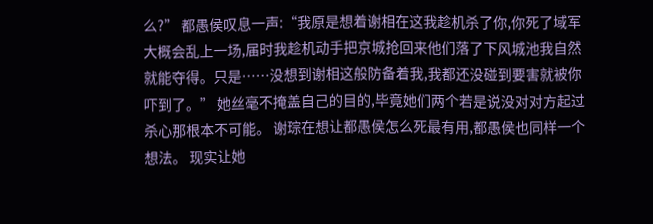么?” 都愚侯叹息一声:“我原是想着谢相在这我趁机杀了你,你死了域军大概会乱上一场,届时我趁机动手把京城抢回来他们落了下风城池我自然就能夺得。只是……没想到谢相这般防备着我,我都还没碰到要害就被你吓到了。” 她丝毫不掩盖自己的目的,毕竟她们两个若是说没对对方起过杀心那根本不可能。 谢琮在想让都愚侯怎么死最有用,都愚侯也同样一个想法。 现实让她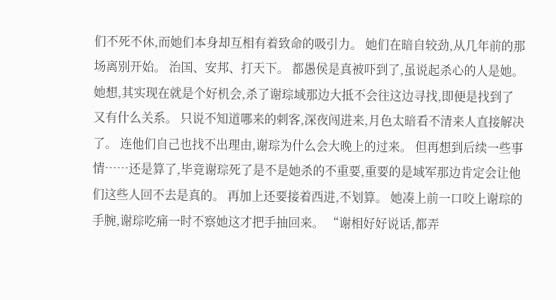们不死不休,而她们本身却互相有着致命的吸引力。 她们在暗自较劲,从几年前的那场离别开始。 治国、安邦、打天下。 都愚侯是真被吓到了,虽说起杀心的人是她。 她想,其实现在就是个好机会,杀了谢琮域那边大抵不会往这边寻找,即便是找到了又有什么关系。 只说不知道哪来的刺客,深夜闯进来,月色太暗看不清来人直接解决了。 连他们自己也找不出理由,谢琮为什么会大晚上的过来。 但再想到后续一些事情……还是算了,毕竟谢琮死了是不是她杀的不重要,重要的是域军那边肯定会让他们这些人回不去是真的。 再加上还要接着西进,不划算。 她凑上前一口咬上谢琮的手腕,谢琮吃痛一时不察她这才把手抽回来。 “谢相好好说话,都弄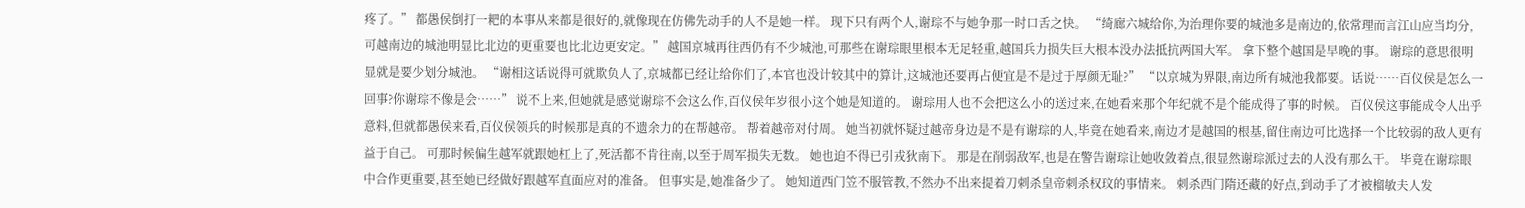疼了。” 都愚侯倒打一耙的本事从来都是很好的,就像现在仿佛先动手的人不是她一样。 现下只有两个人,谢琮不与她争那一时口舌之快。 “绮廊六城给你,为治理你要的城池多是南边的,依常理而言江山应当均分,可越南边的城池明显比北边的更重要也比北边更安定。” 越国京城再往西仍有不少城池,可那些在谢琮眼里根本无足轻重,越国兵力损失巨大根本没办法抵抗两国大军。 拿下整个越国是早晚的事。 谢琮的意思很明显就是要少划分城池。 “谢相这话说得可就欺负人了,京城都已经让给你们了,本官也没计较其中的算计,这城池还要再占便宜是不是过于厚颜无耻?” “以京城为界限,南边所有城池我都要。话说……百仪侯是怎么一回事?你谢琮不像是会……” 说不上来,但她就是感觉谢琮不会这么作,百仪侯年岁很小这个她是知道的。 谢琮用人也不会把这么小的送过来,在她看来那个年纪就不是个能成得了事的时候。 百仪侯这事能成令人出乎意料,但就都愚侯来看,百仪侯领兵的时候那是真的不遗余力的在帮越帝。 帮着越帝对付周。 她当初就怀疑过越帝身边是不是有谢琮的人,毕竟在她看来,南边才是越国的根基,留住南边可比选择一个比较弱的敌人更有益于自己。 可那时候偏生越军就跟她杠上了,死活都不肯往南,以至于周军损失无数。 她也迫不得已引戎狄南下。 那是在削弱敌军,也是在警告谢琮让她收敛着点,很显然谢琮派过去的人没有那么干。 毕竟在谢琮眼中合作更重要,甚至她已经做好跟越军直面应对的准备。 但事实是,她准备少了。 她知道西门笠不服管教,不然办不出来提着刀刺杀皇帝刺杀权玟的事情来。 刺杀西门隋还藏的好点,到动手了才被榴敏夫人发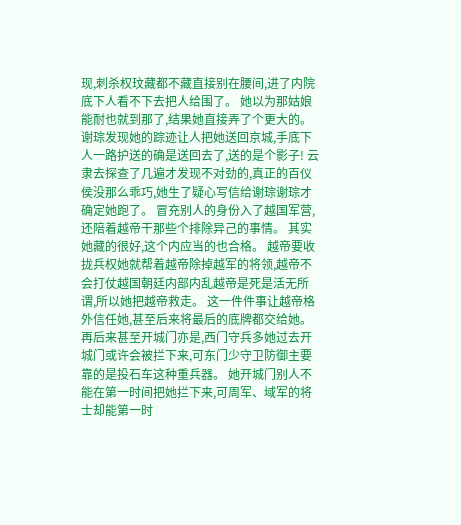现,刺杀权玟藏都不藏直接别在腰间,进了内院底下人看不下去把人给围了。 她以为那姑娘能耐也就到那了,结果她直接弄了个更大的。 谢琮发现她的踪迹让人把她送回京城,手底下人一路护送的确是送回去了,送的是个影子! 云隶去探查了几遍才发现不对劲的,真正的百仪侯没那么乖巧,她生了疑心写信给谢琮谢琮才确定她跑了。 冒充别人的身份入了越国军营,还陪着越帝干那些个排除异己的事情。 其实她藏的很好,这个内应当的也合格。 越帝要收拢兵权她就帮着越帝除掉越军的将领,越帝不会打仗越国朝廷内部内乱越帝是死是活无所谓,所以她把越帝救走。 这一件件事让越帝格外信任她,甚至后来将最后的底牌都交给她。 再后来甚至开城门亦是,西门守兵多她过去开城门或许会被拦下来,可东门少守卫防御主要靠的是投石车这种重兵器。 她开城门别人不能在第一时间把她拦下来,可周军、域军的将士却能第一时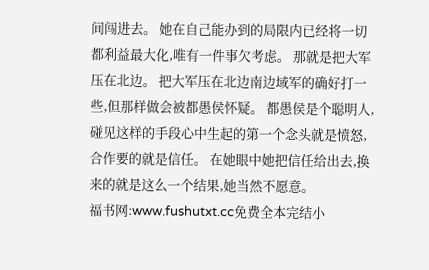间闯进去。 她在自己能办到的局限内已经将一切都利益最大化,唯有一件事欠考虑。 那就是把大军压在北边。 把大军压在北边南边域军的确好打一些,但那样做会被都愚侯怀疑。 都愚侯是个聪明人,碰见这样的手段心中生起的第一个念头就是愤怒,合作要的就是信任。 在她眼中她把信任给出去,换来的就是这么一个结果,她当然不愿意。
福书网:www.fushutxt.cc免费全本完结小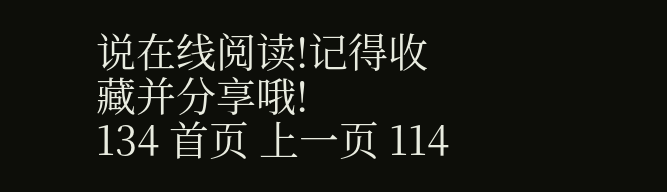说在线阅读!记得收藏并分享哦!
134 首页 上一页 114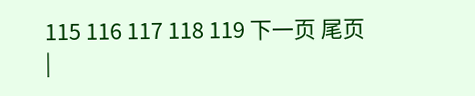115 116 117 118 119 下一页 尾页
|